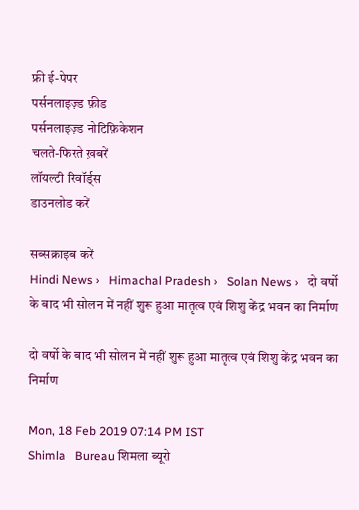फ्री ई-पेपर
पर्सनलाइज़्ड फ़ीड
पर्सनलाइज़्ड नोटिफ़िकेशन
चलते-फिरते ख़बरें
लॉयल्टी रिवॉर्ड्स
डाउनलोड करें

सब्सक्राइब करें
Hindi News ›   Himachal Pradesh ›   Solan News ›   दो वर्षो के बाद भी सोलन में नहीं शुरू हुआ मातृत्व एवं शिशु केंद्र भवन का निर्माण

दो वर्षो के बाद भी सोलन में नहीं शुरू हुआ मातृत्व एवं शिशु केंद्र भवन का निर्माण

Mon, 18 Feb 2019 07:14 PM IST
Shimla   Bureau शिमला ब्यूरो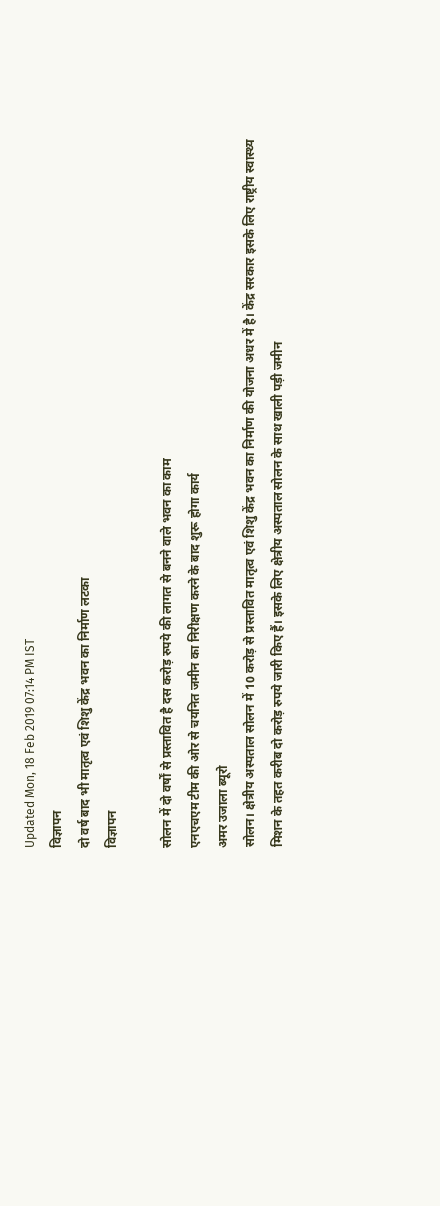Updated Mon, 18 Feb 2019 07:14 PM IST
विज्ञापन
दो वर्ष बाद भी मातृत्व एवं शिशु केंद्र भवन का निर्माण लटका
विज्ञापन

सोलन में दो वर्षों से प्रस्तावित है दस करोड़ रुपये की लागत से बनने वाले भवन का काम
एनएचएम टीम की ओर से चयनित जमीन का निरीक्षण करने के बाद शुरू होगा कार्य
अमर उजाला ब्यूरो
सोलन। क्षेत्रीय अस्पताल सोलन में 10 करोड़ से प्रस्तावित मातृत्व एवं शिशु केंद्र भवन का निर्माण की योजना अधर में है। केंद्र सरकार इसके लिए राष्ट्रीय स्वास्थ्य मिशन के तहत करीब दो करोड़ रुपये जारी किए हैं। इसके लिए क्षेत्रीय अस्पताल सोलन के साथ खाली पड़ी जमीन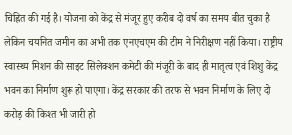चिह्नित की गई है। योजना को केंद्र से मंजूर हुए करीब दो वर्ष का समय बीत चुका है लेकिन चयनित जमीन का अभी तक एनएचएम की टीम ने निरीक्षण नहीं किया। राष्ट्रीय स्वास्थ्य मिशन की साइट सिलेक्शन कमेटी की मंजूरी के बाद ही मातृत्व एवं शिशु केंद्र भवन का निर्माण शुरू हो पाएगा। केंद्र सरकार की तरफ से भवन निर्माण के लिए दो करोड़ की किश्त भी जारी हो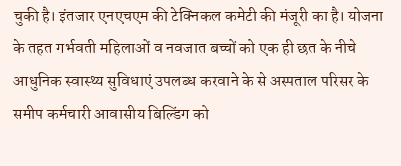चुकी है। इंतजार एनएचएम की टेक्निकल कमेटी की मंजूरी का है। योजना के तहत गर्भवती महिलाओं व नवजात बच्चों को एक ही छत के नीचे आधुनिक स्वास्थ्य सुविधाएं उपलब्ध करवाने के से अस्पताल परिसर के समीप कर्मचारी आवासीय बिल्डिंग को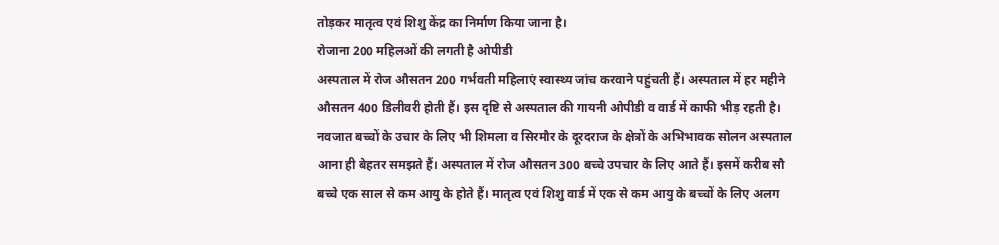तोड़कर मातृत्व एवं शिशु केंद्र का निर्माण किया जाना है।
रोजाना 200 महिलओं की लगती है ओपीडी
अस्पताल में रोज औसतन 200 गर्भवती महिलाएं स्वास्थ्य जांच करवाने पहुंचती हैं। अस्पताल में हर महीने औसतन 400 डिलीवरी होती हैं। इस दृष्टि से अस्पताल की गायनी ओपीडी व वार्ड में काफी भीड़ रहती है। नवजात बच्चों के उचार के लिए भी शिमला व सिरमौर के दूरदराज के क्षेत्रों के अभिभावक सोलन अस्पताल आना ही बेहतर समझते हैं। अस्पताल में रोज औसतन 300 बच्चे उपचार के लिए आते हैं। इसमें करीब सौ बच्चे एक साल से कम आयु के होते हैं। मातृत्व एवं शिशु वार्ड में एक से कम आयु के बच्चों के लिए अलग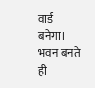वार्ड बनेगा। भवन बनते ही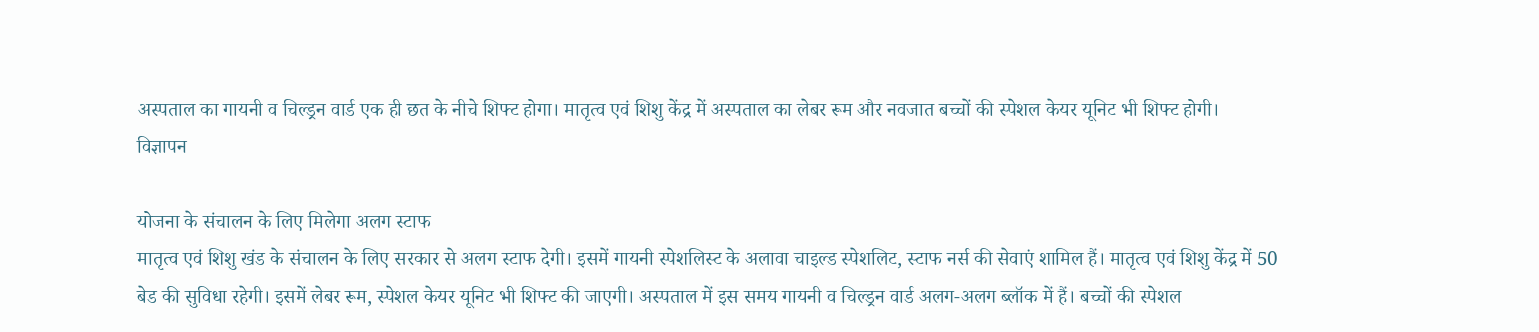अस्पताल का गायनी व चिल्ड्रन वार्ड एक ही छत के नीचे शिफ्ट होगा। मातृत्व एवं शिशु केंद्र में अस्पताल का लेबर रूम और नवजात बच्चों की स्पेशल केयर यूनिट भी शिफ्ट होगी।
विज्ञापन

योजना के संचालन के लिए मिलेगा अलग स्टाफ
मातृत्व एवं शिशु खंड के संचालन के लिए सरकार से अलग स्टाफ देगी। इसमें गायनी स्पेशलिस्ट के अलावा चाइल्ड स्पेशलिट, स्टाफ नर्स की सेवाएं शामिल हैं। मातृत्व एवं शिशु केंद्र में 50 बेड की सुविधा रहेगी। इसमें लेबर रूम, स्पेशल केयर यूनिट भी शिफ्ट की जाएगी। अस्पताल में इस समय गायनी व चिल्ड्रन वार्ड अलग-अलग ब्लॉक में हैं। बच्चों की स्पेशल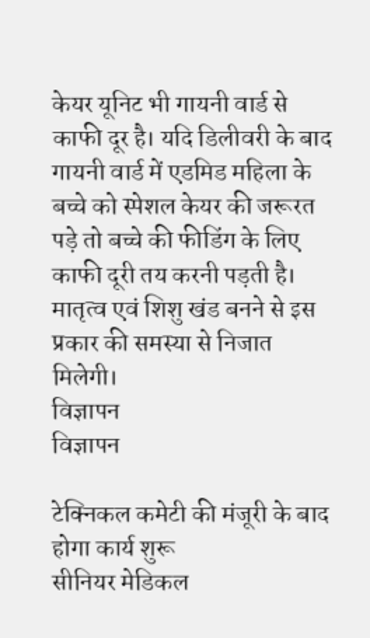केयर यूनिट भी गायनी वार्ड से काफी दूर है। यदि डिलीवरी के बाद गायनी वार्ड में एडमिड महिला के बच्चे को स्पेशल केयर की जरूरत पड़े तो बच्चे की फीडिंग के लिए काफी दूरी तय करनी पड़ती है। मातृत्व एवं शिशु खंड बनने से इस प्रकार की समस्या से निजात मिलेगी।
विज्ञापन
विज्ञापन

टेक्निकल कमेटी की मंजूरी के बाद होगा कार्य शुरू
सीनियर मेडिकल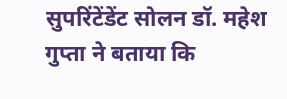सुपरिंटेंडेंट सोलन डॉ. महेश गुप्ता ने बताया कि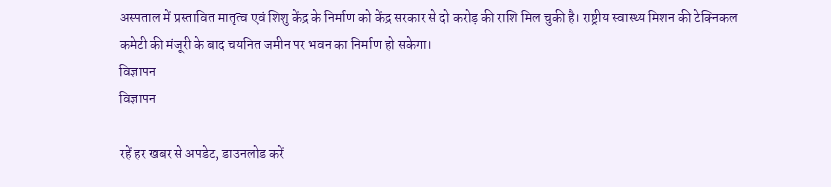अस्पताल में प्रस्तावित मातृत्व एवं शिशु केंद्र के निर्माण को केंद्र सरकार से दो करोड़ की राशि मिल चुकी है। राष्ट्रीय स्वास्थ्य मिशन की टेक्निकल कमेटी की मंजूरी के बाद चयनित जमीन पर भवन का निर्माण हो सकेगा।
विज्ञापन
विज्ञापन

रहें हर खबर से अपडेट, डाउनलोड करें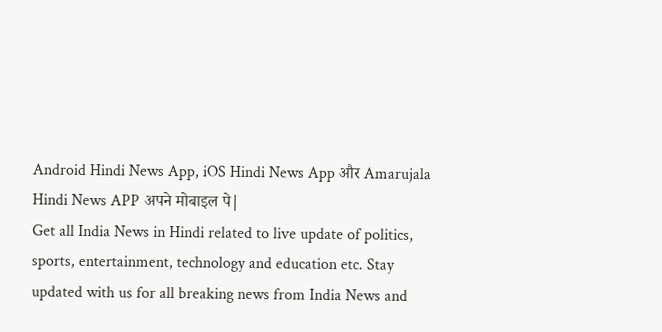Android Hindi News App, iOS Hindi News App और Amarujala Hindi News APP अपने मोबाइल पे|
Get all India News in Hindi related to live update of politics, sports, entertainment, technology and education etc. Stay updated with us for all breaking news from India News and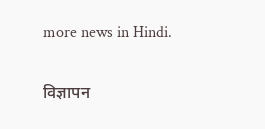more news in Hindi.

विज्ञापन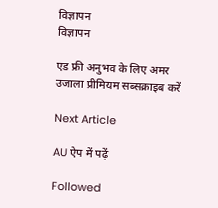विज्ञापन
विज्ञापन

एड फ्री अनुभव के लिए अमर उजाला प्रीमियम सब्सक्राइब करें

Next Article

AU ऐप में पढ़ें

Followed